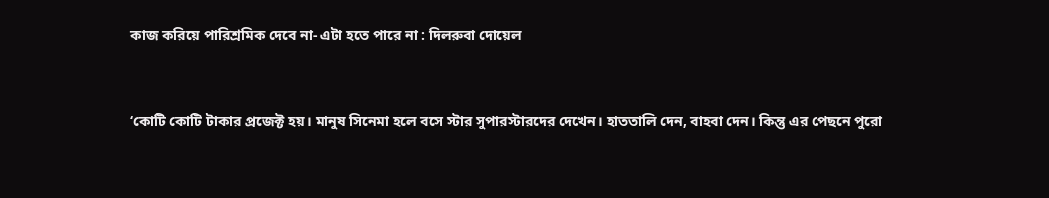কাজ করিয়ে পারিশ্রমিক দেবে না- এটা হতে পারে না : দিলরুবা দোয়েল


‘কোটি কোটি টাকার প্রজেক্ট হয়। মানুষ সিনেমা হলে বসে স্টার সুপারস্টারদের দেখেন। হাততালি দেন, বাহবা দেন। কিন্তু এর পেছনে পুরো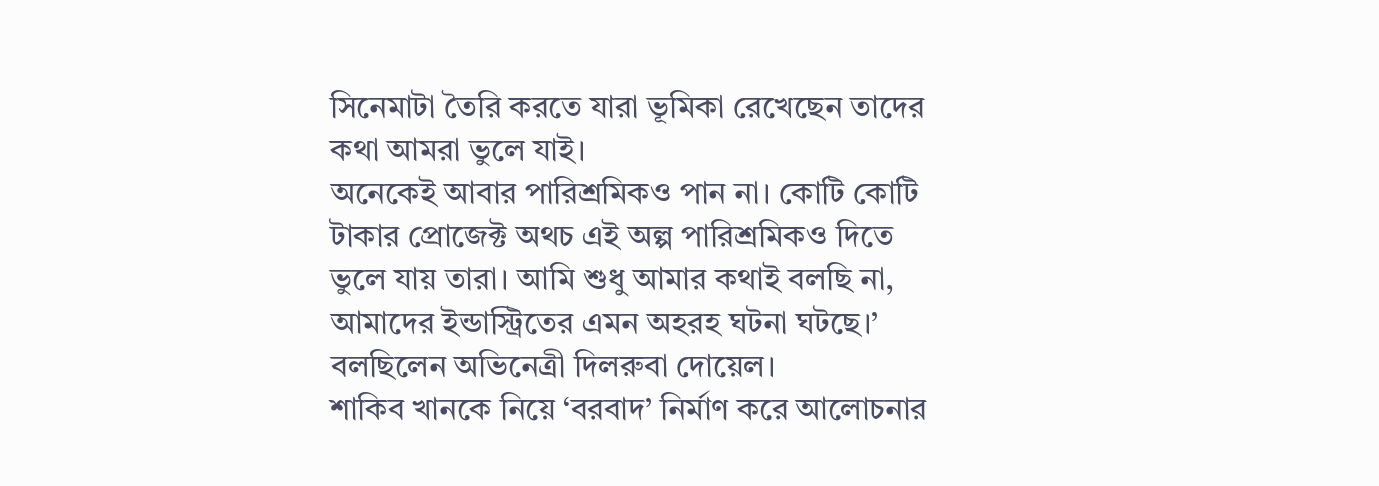সিনেমাটা তৈরি করতে যারা ভূমিকা রেখেছেন তাদের কথা আমরা ভুলে যাই।
অনেকেই আবার পারিশ্রমিকও পান না। কোটি কোটি টাকার প্রোজেক্ট অথচ এই অল্প পারিশ্রমিকও দিতে ভুলে যায় তারা। আমি শুধু আমার কথাই বলছি না, আমাদের ইন্ডাস্ট্রিতের এমন অহরহ ঘটনা ঘটছে।’
বলছিলেন অভিনেত্রী দিলরুবা দোয়েল।
শাকিব খানকে নিয়ে ‘বরবাদ’ নির্মাণ করে আলোচনার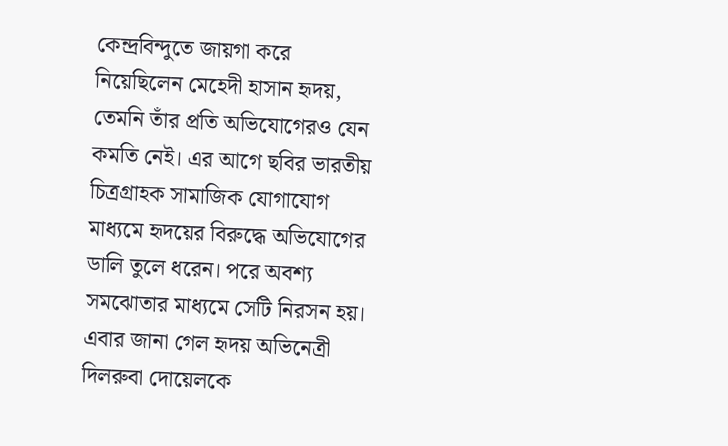কেন্দ্রবিন্দুতে জায়গা করে নিয়েছিলেন মেহেদী হাসান হৃদয়, তেমনি তাঁর প্রতি অভিযোগেরও যেন কমতি নেই। এর আগে ছবির ভারতীয় চিত্রগ্রাহক সামাজিক যোগাযোগ মাধ্যমে হৃদয়ের বিরুদ্ধে অভিযোগের ডালি তুলে ধরেন। পরে অবশ্য সমঝোতার মাধ্যমে সেটি নিরসন হয়।
এবার জানা গেল হৃদয় অভিনেত্রী দিলরুবা দোয়েলকে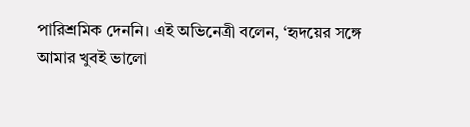পারিশ্রমিক দেননি। এই অভিনেত্রী বলেন, ‘হৃদয়ের সঙ্গে আমার খুবই ভালো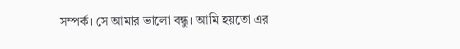সম্পর্ক। সে আমার ভালো বন্ধু। আমি হয়তো এর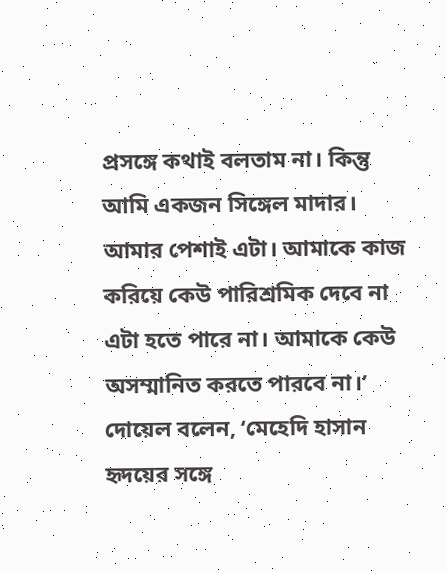প্রসঙ্গে কথাই বলতাম না। কিন্তু আমি একজন সিঙ্গেল মাদার।
আমার পেশাই এটা। আমাকে কাজ করিয়ে কেউ পারিশ্রমিক দেবে না এটা হতে পারে না। আমাকে কেউ অসম্মানিত করতে পারবে না।’
দোয়েল বলেন, ‘মেহেদি হাসান হৃদয়ের সঙ্গে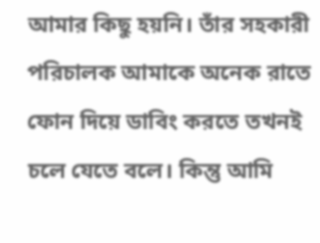আমার কিছু হয়নি। তাঁর সহকারী পরিচালক আমাকে অনেক রাতে ফোন দিয়ে ডাবিং করতে তখনই চলে যেতে বলে। কিন্তু আমি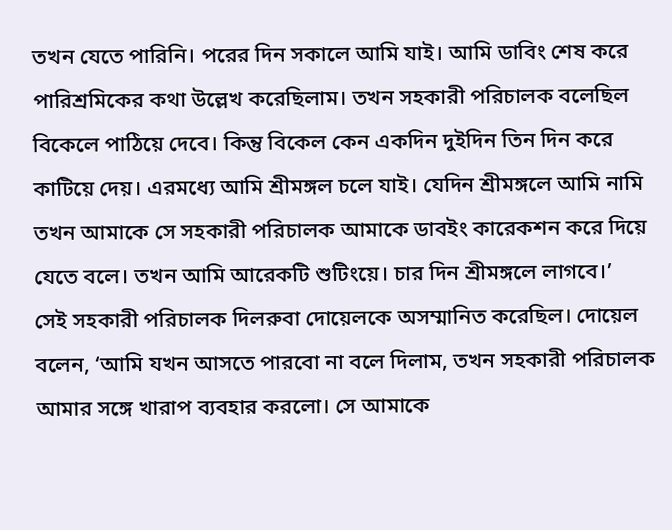তখন যেতে পারিনি। পরের দিন সকালে আমি যাই। আমি ডাবিং শেষ করে পারিশ্রমিকের কথা উল্লেখ করেছিলাম। তখন সহকারী পরিচালক বলেছিল বিকেলে পাঠিয়ে দেবে। কিন্তু বিকেল কেন একদিন দুইদিন তিন দিন করে কাটিয়ে দেয়। এরমধ্যে আমি শ্রীমঙ্গল চলে যাই। যেদিন শ্রীমঙ্গলে আমি নামি তখন আমাকে সে সহকারী পরিচালক আমাকে ডাবইং কারেকশন করে দিয়ে যেতে বলে। তখন আমি আরেকটি শুটিংয়ে। চার দিন শ্রীমঙ্গলে লাগবে।’
সেই সহকারী পরিচালক দিলরুবা দোয়েলকে অসম্মানিত করেছিল। দোয়েল বলেন, ‘আমি যখন আসতে পারবো না বলে দিলাম, তখন সহকারী পরিচালক আমার সঙ্গে খারাপ ব্যবহার করলো। সে আমাকে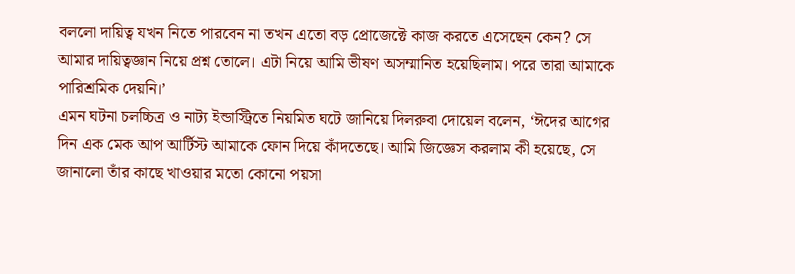বললো দায়িত্ব যখন নিতে পারবেন না তখন এতো বড় প্রোজেক্টে কাজ করতে এসেছেন কেন? সে আমার দায়িত্বজ্ঞান নিয়ে প্রশ্ন তোলে। এটা নিয়ে আমি ভীষণ অসম্মানিত হয়েছিলাম। পরে তারা আমাকে পারিশ্রমিক দেয়নি।’
এমন ঘটনা চলচ্চিত্র ও নাট্য ইন্ডাস্ট্রিতে নিয়মিত ঘটে জানিয়ে দিলরুবা দোয়েল বলেন, ‘ঈদের আগের দিন এক মেক আপ আর্টিস্ট আমাকে ফোন দিয়ে কাঁদতেছে। আমি জিজ্ঞেস করলাম কী হয়েছে, সে জানালো তাঁর কাছে খাওয়ার মতো কোনো পয়সা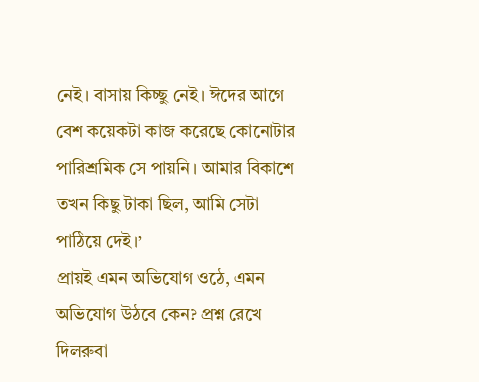নেই। বাসায় কিচ্ছু নেই। ঈদের আগে বেশ কয়েকটা কাজ করেছে কোনোটার পারিশ্রমিক সে পায়নি। আমার বিকাশে তখন কিছু টাকা ছিল, আমি সেটা পাঠিয়ে দেই।’
প্রায়ই এমন অভিযোগ ওঠে, এমন অভিযোগ উঠবে কেন? প্রশ্ন রেখে দিলরুবা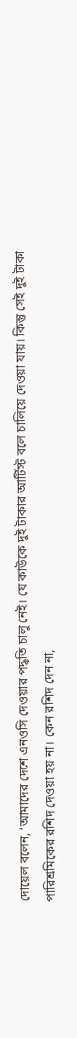দোয়েল বলেন, ‘আমাদের দেশে এনওসি দেওয়ার পদ্ধতি চালু নেই। যে কাউকে দুই টাকার আর্টিস্ট বলে চালিয়ে দেওয়া যায়। কিন্তু সেই দুই টাকা পারিশ্রমিকের রশিদ দেওয়া হয় না। কেন রশিদ দেন না,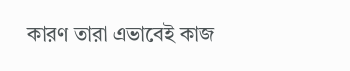কারণ তারা এভাবেই কাজ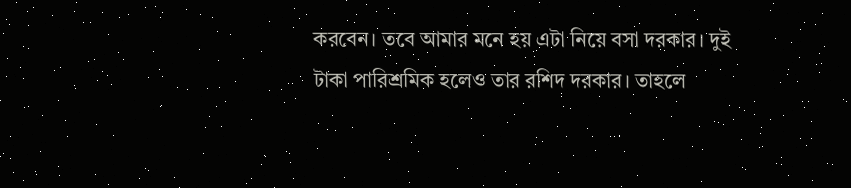করবেন। তবে আমার মনে হয় এটা নিয়ে বসা দরকার। দুই টাকা পারিশ্রমিক হলেও তার রশিদ দরকার। তাহলে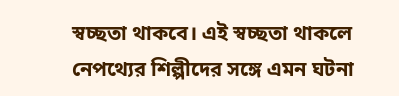স্বচ্ছতা থাকবে। এই স্বচ্ছতা থাকলে নেপথ্যের শিল্পীদের সঙ্গে এমন ঘটনা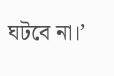ঘটবে না।’